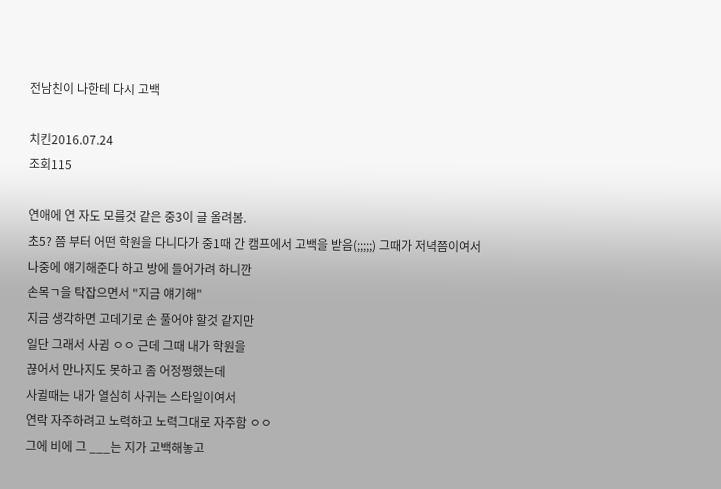전남친이 나한테 다시 고백

치킨2016.07.24
조회115

연애에 연 자도 모를것 같은 중3이 글 올려봄.
초5? 쯤 부터 어떤 학원을 다니다가 중1때 간 캠프에서 고백을 받음(;;;;;) 그때가 저녁쯤이여서
나중에 얘기해준다 하고 방에 들어가려 하니깐
손목ㄱ을 탁잡으면서 "지금 얘기해"
지금 생각하면 고데기로 손 풀어야 할것 같지만
일단 그래서 사귐 ㅇㅇ 근데 그때 내가 학원을
끊어서 만나지도 못하고 좀 어정쩡했는데
사귈때는 내가 열심히 사귀는 스타일이여서
연락 자주하려고 노력하고 노력그대로 자주함 ㅇㅇ
그에 비에 그 ___는 지가 고백해놓고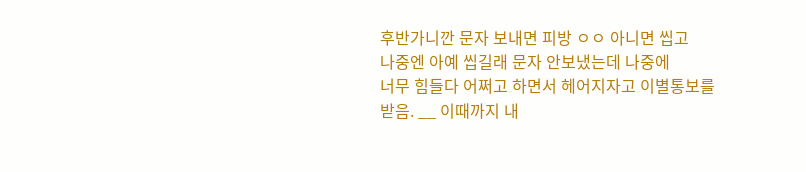후반가니깐 문자 보내면 피방 ㅇㅇ 아니면 씹고
나중엔 아예 씹길래 문자 안보냈는데 나중에
너무 힘들다 어쩌고 하면서 헤어지자고 이별통보를
받음. __ 이때까지 내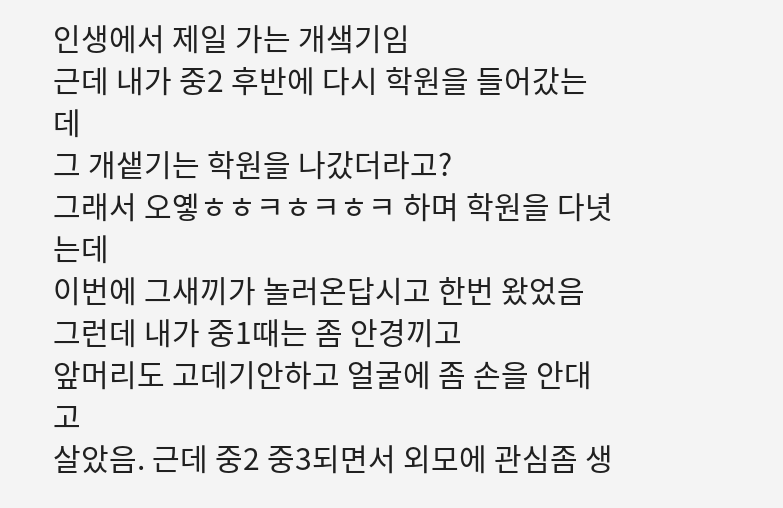인생에서 제일 가는 개샠기임
근데 내가 중2 후반에 다시 학원을 들어갔는데
그 개샡기는 학원을 나갔더라고?
그래서 오옣ㅎㅎㅋㅎㅋㅎㅋ 하며 학원을 다녓는데
이번에 그새끼가 놀러온답시고 한번 왔었음
그런데 내가 중1때는 좀 안경끼고
앞머리도 고데기안하고 얼굴에 좀 손을 안대고
살았음. 근데 중2 중3되면서 외모에 관심좀 생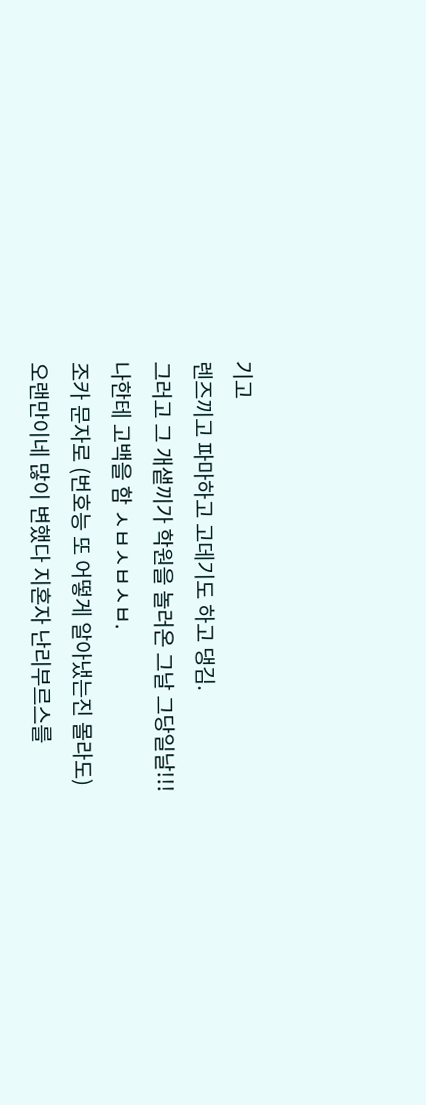기고
렌즈끼고 파마하고 고데기도 하고 댕김.
그러고 그 개샡끼가 학원을 놀러온 그날 그당일날!!!
나한테 고백을 함 ㅅㅂㅅㅂㅅㅂ.
조카 문자로 (번호능 또 어떻게 알아냈는진 몰라도)
오랜만이네 많이 변했다 지혼자 난리부르스를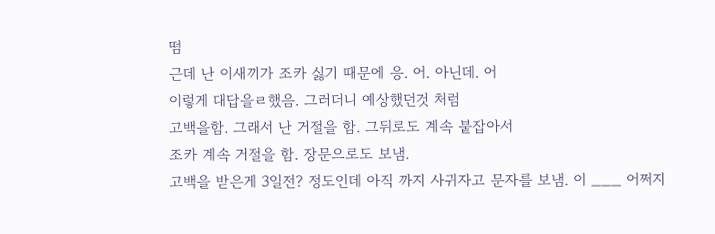떰
근데 난 이새끼가 조카 싫기 때문에 응. 어. 아닌데. 어
이렇게 대답을ㄹ했음. 그러더니 예상했던것 처럼
고백을함. 그래서 난 거절을 함. 그뒤로도 계속 붙잡아서
조카 계속 거절을 함. 장문으로도 보냄.
고백을 받은게 3일전? 정도인데 아직 까지 사귀자고 문자를 보냄. 이 ___ 어쩌지